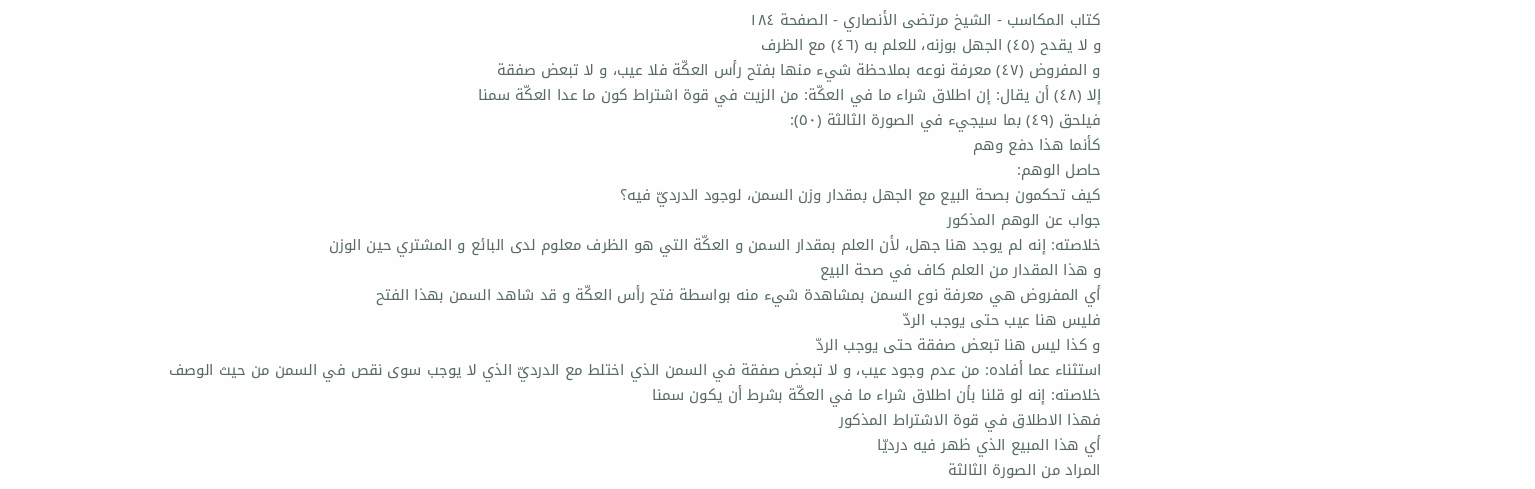كتاب المكاسب - الشيخ مرتضى الأنصاري - الصفحة ١٨٤
و لا يقدح (٤٥) الجهل بوزنه، للعلم به (٤٦) مع الظرف
و المفروض (٤٧) معرفة نوعه بملاحظة شيء منها بفتح رأس العكّة فلا عيب، و لا تبعض صفقة
إلا (٤٨) أن يقال: إن اطلاق شراء ما في العكّة: من الزيت في قوة اشتراط كون ما عدا العكّة سمنا
فيلحق (٤٩) بما سيجيء في الصورة الثالثة (٥٠):
كأنما هذا دفع وهم
حاصل الوهم:
كيف تحكمون بصحة البيع مع الجهل بمقدار وزن السمن، لوجود الدرديّ فيه؟
جواب عن الوهم المذكور
خلاصته: إنه لم يوجد هنا جهل، لأن العلم بمقدار السمن و العكّة التي هو الظرف معلوم لدى البائع و المشتري حين الوزن
و هذا المقدار من العلم كاف في صحة البيع
أي المفروض هي معرفة نوع السمن بمشاهدة شيء منه بواسطة فتح رأس العكّة و قد شاهد السمن بهذا الفتح
فليس هنا عيب حتى يوجب الردّ
و كذا ليس هنا تبعض صفقة حتى يوجب الردّ
استثناء عما أفاده: من عدم وجود عيب، و لا تبعض صفقة في السمن الذي اختلط مع الدرديّ الذي لا يوجب سوى نقص في السمن من حيث الوصف
خلاصته: إنه لو قلنا بأن اطلاق شراء ما في العكّة بشرط أن يكون سمنا
فهذا الاطلاق في قوة الاشتراط المذكور
أي هذا المبيع الذي ظهر فيه درديّا
المراد من الصورة الثالثة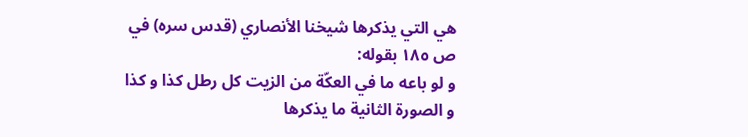هي التي يذكرها شيخنا الأنصاري (قدس سره) في ص ١٨٥ بقوله:
و لو باعه ما في العكّة من الزيت كل رطل كذا و كذا
و الصورة الثانية ما يذكرها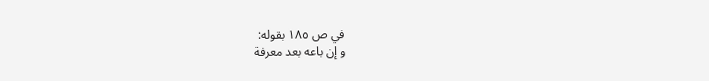في ص ١٨٥ بقوله:
و إن باعه بعد معرفة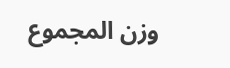وزن المجموع